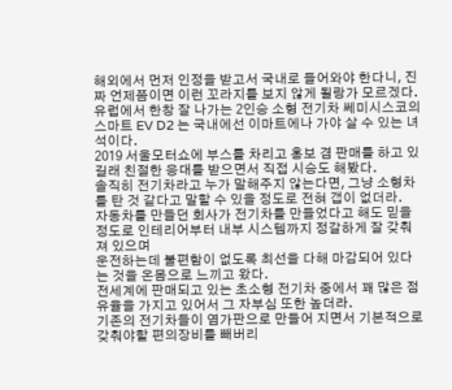해외에서 먼저 인정을 받고서 국내로 들어와야 한다니, 진짜 언제쯤이면 이런 꼬라지를 보지 않게 될랑가 모르겠다.
유럽에서 한창 잘 나가는 2인승 소형 전기차 쎄미시스코의 스마트 EV D2 는 국내에선 이마트에나 가야 살 수 있는 녀석이다.
2019 서울모터쇼에 부스를 차리고 홍보 겸 판매를 하고 있길래 친절한 응대를 받으면서 직접 시승도 해봤다.
솔직히 전기차라고 누가 말해주지 않는다면, 그냥 소형차를 탄 것 같다고 말할 수 있을 정도로 전혀 갭이 없더라.
자동차를 만들던 회사가 전기차를 만들었다고 해도 믿을 정도로 인테리어부터 내부 시스템까지 정갈하게 잘 갖춰져 있으며
운전하는데 불편함이 없도록 최선을 다해 마감되어 있다는 것을 온몸으로 느끼고 왔다.
전세계에 판매되고 있는 초소형 전기차 중에서 꽤 많은 점유율을 가지고 있어서 그 자부심 또한 높더라.
기존의 전기차들이 염가판으로 만들어 지면서 기본적으로 갖춰야할 편의장비를 빼버리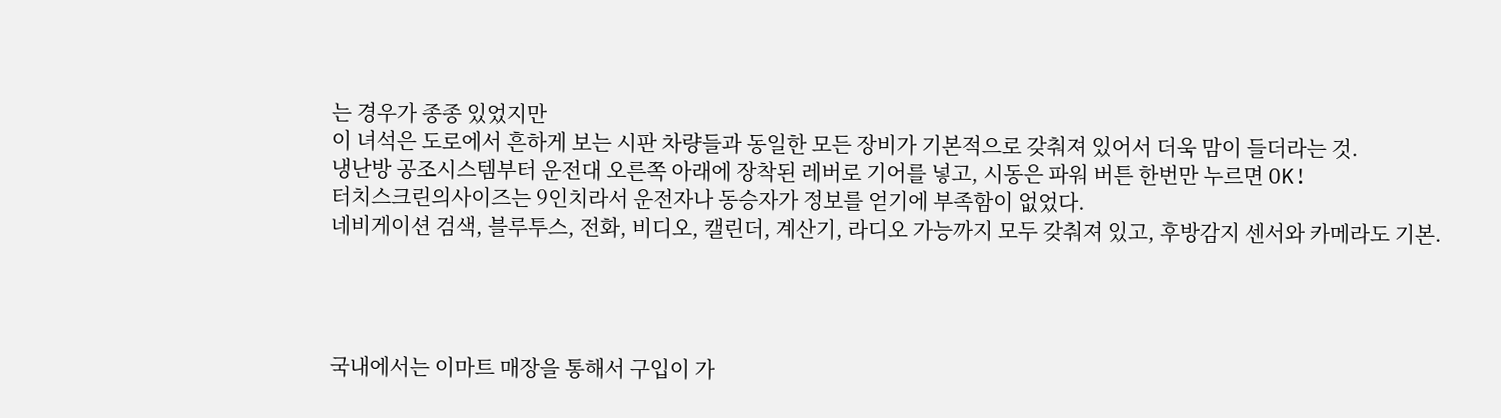는 경우가 종종 있었지만
이 녀석은 도로에서 흔하게 보는 시판 차량들과 동일한 모든 장비가 기본적으로 갖춰져 있어서 더욱 맘이 들더라는 것.
냉난방 공조시스템부터 운전대 오른쪽 아래에 장착된 레버로 기어를 넣고, 시동은 파워 버튼 한번만 누르면 OK!
터치스크린의사이즈는 9인치라서 운전자나 동승자가 정보를 얻기에 부족함이 없었다.
네비게이션 검색, 블루투스, 전화, 비디오, 캘린더, 계산기, 라디오 가능까지 모두 갖춰져 있고, 후방감지 센서와 카메라도 기본.




국내에서는 이마트 매장을 통해서 구입이 가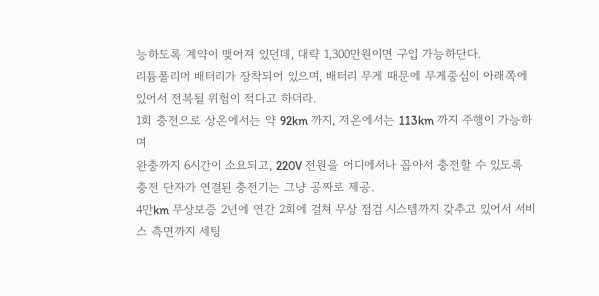능하도록 계약이 맺어져 있던데, 대략 1,300만원이면 구입 가능하단다.
리튬폴리머 배터리가 장착되어 있으며, 배터리 무게 때문에 무게중심이 아래쪽에 있어서 전복될 위험이 적다고 하더라.
1회 충전으로 상온에서는 약 92km 까지, 저온에서는 113km 까지 주행이 가능하며
완충까지 6시간이 소요되고, 220V 전원을 어디에서나 꼽아서 충전할 수 있도록 충전 단자가 연결된 충전기는 그냥 공짜로 제공.
4만km 무상보증 2년에 연간 2회에 걸쳐 무상 점검 시스템까지 갖추고 있어서 서비스 측면까지 세팅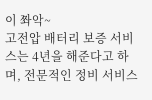이 쫘악~
고전압 배터리 보증 서비스는 4년을 해준다고 하며, 전문적인 정비 서비스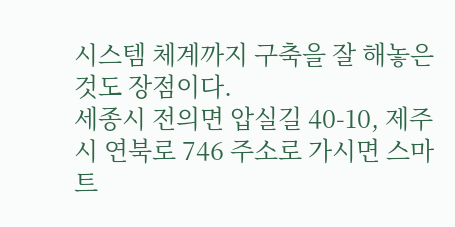시스템 체계까지 구축을 잘 해놓은 것도 장점이다.
세종시 전의면 압실길 40-10, 제주시 연북로 746 주소로 가시면 스마트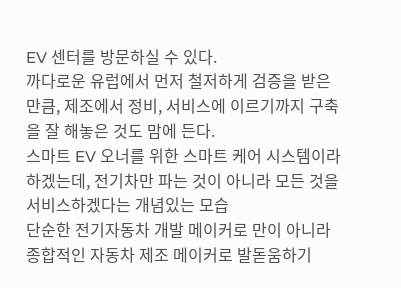EV 센터를 방문하실 수 있다.
까다로운 유럽에서 먼저 철저하게 검증을 받은 만큼, 제조에서 정비, 서비스에 이르기까지 구축을 잘 해놓은 것도 맘에 든다.
스마트 EV 오너를 위한 스마트 케어 시스템이라 하겠는데, 전기차만 파는 것이 아니라 모든 것을 서비스하겠다는 개념있는 모습
단순한 전기자동차 개발 메이커로 만이 아니라 종합적인 자동차 제조 메이커로 발돋움하기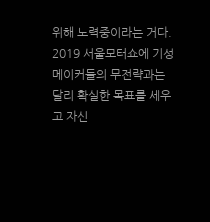위해 노력중이라는 거다.
2019 서울모터쇼에 기성 메이커들의 무전략과는 달리 확실한 목표를 세우고 자신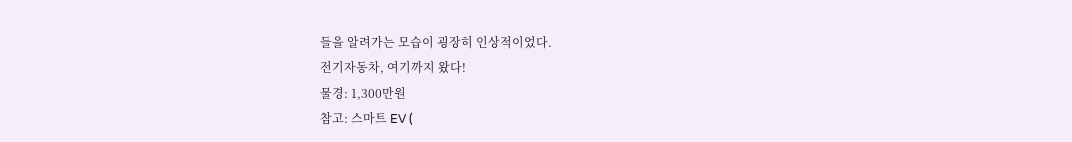들을 알려가는 모습이 굉장히 인상적이었다.
전기자동차, 여기까지 왔다!
물경: 1,300만원
참고: 스마트 EV (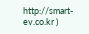http://smart-ev.co.kr )